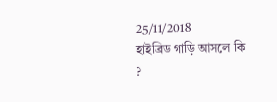25/11/2018
হাইব্রিড গাড়ি আসলে কি ?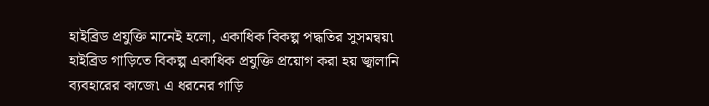হাইব্রিড প্রযুক্তি মানেই হলো, একাধিক বিকল্প পদ্ধতির সুসমন্বয়৷ হাইব্রিড গাড়িতে বিকল্প একাধিক প্রযুক্তি প্রয়োগ করা হয় জ্বালানি ব্যবহারের কাজে৷ এ ধরনের গাড়ি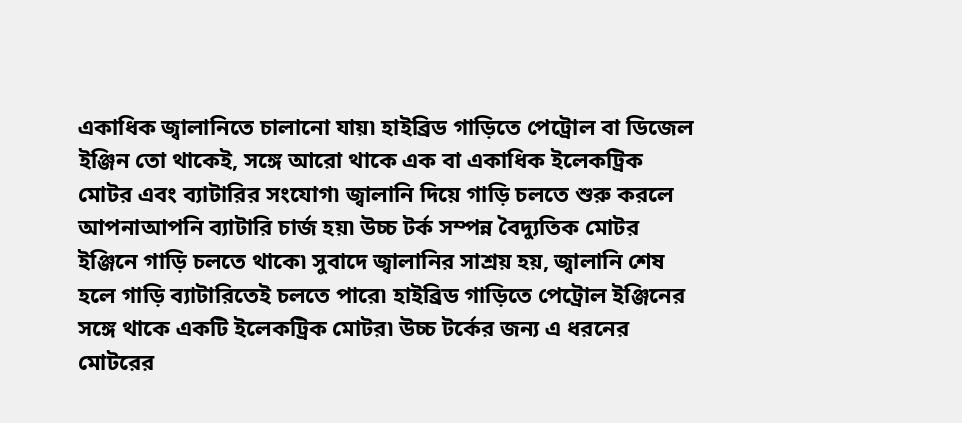একাধিক জ্বালানিতে চালানো যায়৷ হাইব্রিড গাড়িতে পেট্রোল বা ডিজেল ইঞ্জিন তো থাকেই, সঙ্গে আরো থাকে এক বা একাধিক ইলেকট্রিক মোটর এবং ব্যাটারির সংযোগ৷ জ্বালানি দিয়ে গাড়ি চলতে শুরু করলে আপনাআপনি ব্যাটারি চার্জ হয়৷ উচ্চ টর্ক সম্পন্ন বৈদ্যুতিক মোটর ইঞ্জিনে গাড়ি চলতে থাকে৷ সুবাদে জ্বালানির সাশ্রয় হয়, জ্বালানি শেষ হলে গাড়ি ব্যাটারিতেই চলতে পারে৷ হাইব্রিড গাড়িতে পেট্রোল ইঞ্জিনের সঙ্গে থাকে একটি ইলেকট্রিক মোটর৷ উচ্চ টর্কের জন্য এ ধরনের মোটরের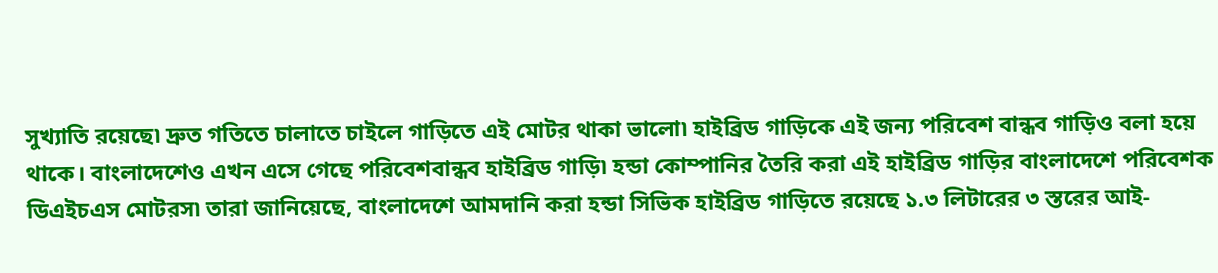সুখ্যাতি রয়েছে৷ দ্রুত গতিতে চালাতে চাইলে গাড়িতে এই মোটর থাকা ভালো৷ হাইব্রিড গাড়িকে এই জন্য পরিবেশ বান্ধব গাড়িও বলা হয়ে থাকে। বাংলাদেশেও এখন এসে গেছে পরিবেশবান্ধব হাইব্রিড গাড়ি৷ হন্ডা কোম্পানির তৈরি করা এই হাইব্রিড গাড়ির বাংলাদেশে পরিবেশক ডিএইচএস মোটরস৷ তারা জানিয়েছে, বাংলাদেশে আমদানি করা হন্ডা সিভিক হাইব্রিড গাড়িতে রয়েছে ১.৩ লিটারের ৩ স্তরের আই-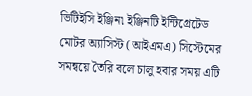ভিটিইসি ইঞ্জিন৷ ইঞ্জিনটি ইন্টিগ্রেটেড মোটর অ্যাসিস্ট (আইএমএ) সিস্টেমের সমন্বয়ে তৈরি বলে চালু হবার সময় এটি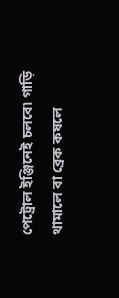পেট্রোল ইঞ্জিনেই চলবে৷ গাড়ি থামালে বা ব্রেক কষলে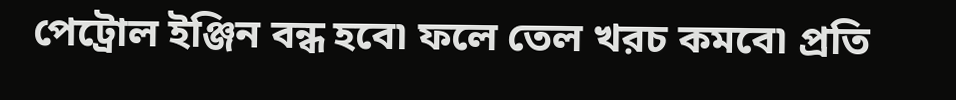পেট্রোল ইঞ্জিন বন্ধ হবে৷ ফলে তেল খরচ কমবে৷ প্রতি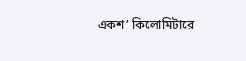একশ’ কিলোমিটারে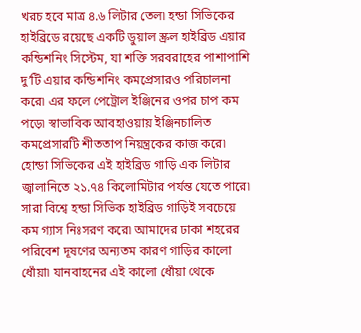খরচ হবে মাত্র ৪.৬ লিটার তেল৷ হন্ডা সিভিকের হাইব্রিডে রয়েছে একটি ডুয়াল স্ক্রল হাইব্রিড এয়ার কন্ডিশনিং সিস্টেম, যা শক্তি সরবরাহের পাশাপাশি দু’টি এয়ার কন্ডিশনিং কমপ্রেসারও পরিচালনা করে৷ এর ফলে পেট্রোল ইঞ্জিনের ওপর চাপ কম পড়ে৷ স্বাভাবিক আবহাওয়ায় ইঞ্জিনচালিত কমপ্রেসারটি শীততাপ নিয়ন্ত্রকের কাজ করে৷ হোন্ডা সিভিকের এই হাইব্রিড গাড়ি এক লিটার জ্বালানিতে ২১.৭৪ কিলোমিটার পর্যন্ত যেতে পারে৷ সারা বিশ্বে হন্ডা সিভিক হাইব্রিড গাড়িই সবচেয়ে কম গ্যাস নিঃসরণ করে৷ আমাদের ঢাকা শহরের পরিবেশ দূষণের অন্যতম কারণ গাড়ির কালো ধোঁয়া৷ যানবাহনের এই কালো ধোঁয়া থেকে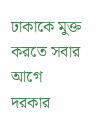ঢাকাকে মুক্ত করতে সবার আগে দরকার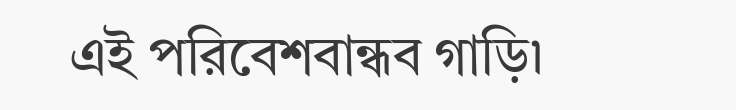এই পরিবেশবান্ধব গাড়ি৷